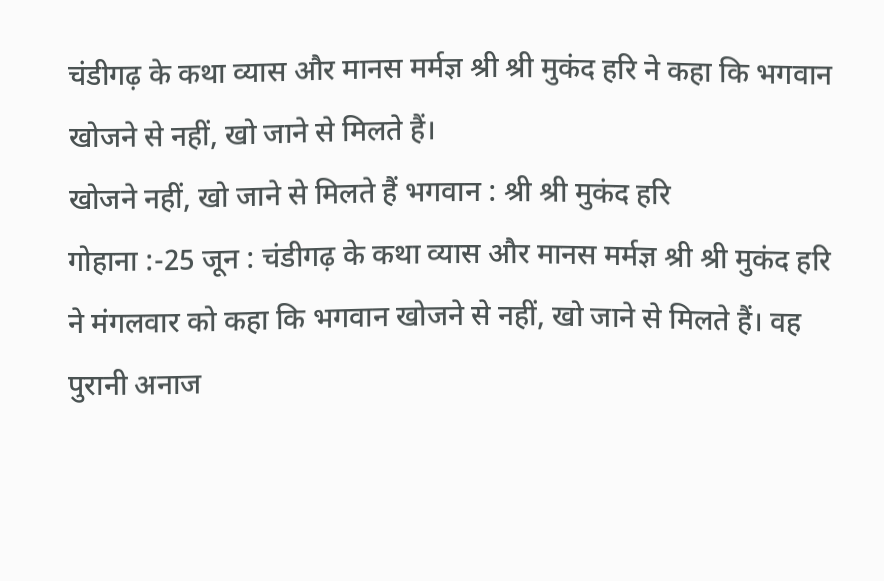चंडीगढ़ के कथा व्यास और मानस मर्मज्ञ श्री श्री मुकंद हरि ने कहा कि भगवान खोजने से नहीं, खो जाने से मिलते हैं।
खोजने नहीं, खो जाने से मिलते हैं भगवान : श्री श्री मुकंद हरि
गोहाना :-25 जून : चंडीगढ़ के कथा व्यास और मानस मर्मज्ञ श्री श्री मुकंद हरि ने मंगलवार को कहा कि भगवान खोजने से नहीं, खो जाने से मिलते हैं। वह पुरानी अनाज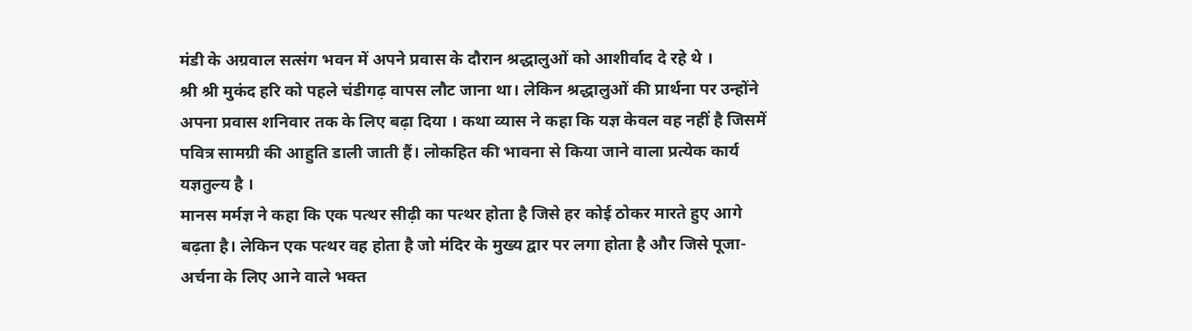मंडी के अग्रवाल सत्संग भवन में अपने प्रवास के दौरान श्रद्धालुओं को आशीर्वाद दे रहे थे ।
श्री श्री मुकंद हरि को पहले चंडीगढ़ वापस लौट जाना था। लेकिन श्रद्धालुओं की प्रार्थना पर उन्होंने अपना प्रवास शनिवार तक के लिए बढ़ा दिया । कथा व्यास ने कहा कि यज्ञ केवल वह नहीं है जिसमें पवित्र सामग्री की आहुति डाली जाती हैं। लोकहित की भावना से किया जाने वाला प्रत्येक कार्य यज्ञतुल्य है ।
मानस मर्मज्ञ ने कहा कि एक पत्थर सीढ़ी का पत्थर होता है जिसे हर कोई ठोकर मारते हुए आगे बढ़ता है। लेकिन एक पत्थर वह होता है जो मंदिर के मुख्य द्वार पर लगा होता है और जिसे पूजा-अर्चना के लिए आने वाले भक्त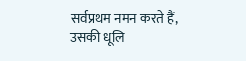सर्वप्रथम नमन करते हैं, उसकी धूलि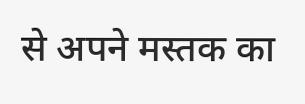से अपने मस्तक का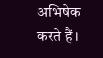अभिषेक करते हैं।